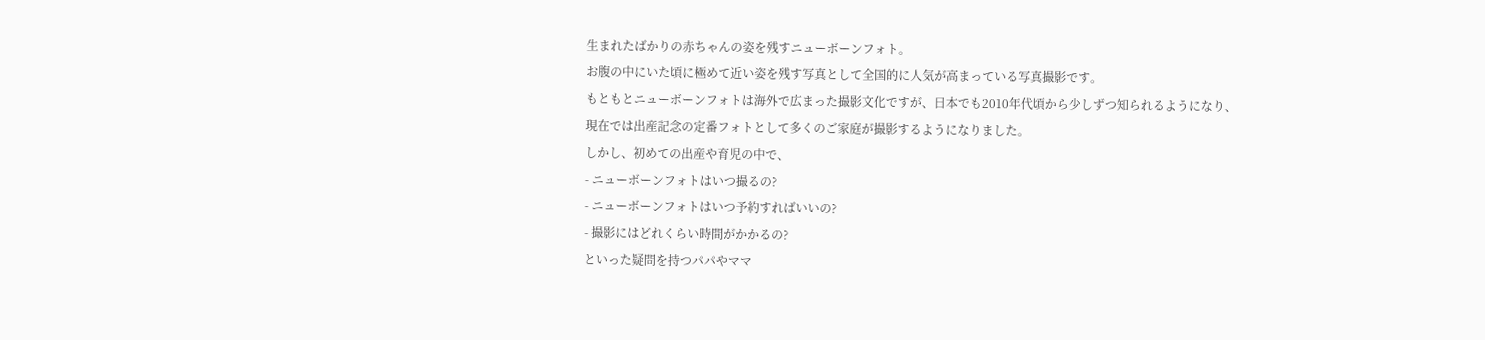生まれたばかりの赤ちゃんの姿を残すニューボーンフォト。
お腹の中にいた頃に極めて近い姿を残す写真として全国的に人気が高まっている写真撮影です。
もともとニューボーンフォトは海外で広まった撮影文化ですが、日本でも2010年代頃から少しずつ知られるようになり、現在では出産記念の定番フォトとして多くのご家庭が撮影するようになりました。
しかし、初めての出産や育児の中で、
- ニューボーンフォトはいつ撮るの?
- ニューボーンフォトはいつ予約すればいいの?
- 撮影にはどれくらい時間がかかるの?
といった疑問を持つパパやママ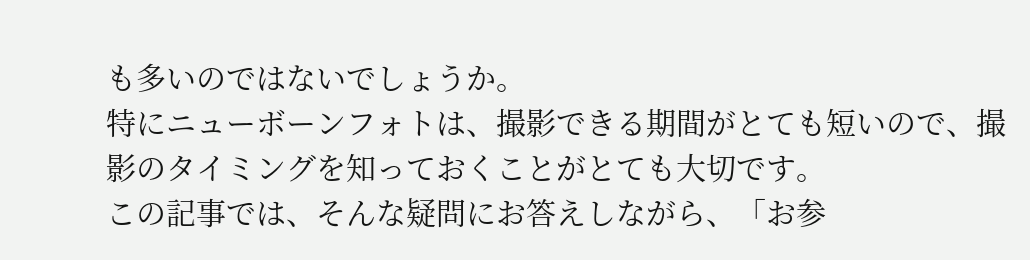も多いのではないでしょうか。
特にニューボーンフォトは、撮影できる期間がとても短いので、撮影のタイミングを知っておくことがとても大切です。
この記事では、そんな疑問にお答えしながら、「お参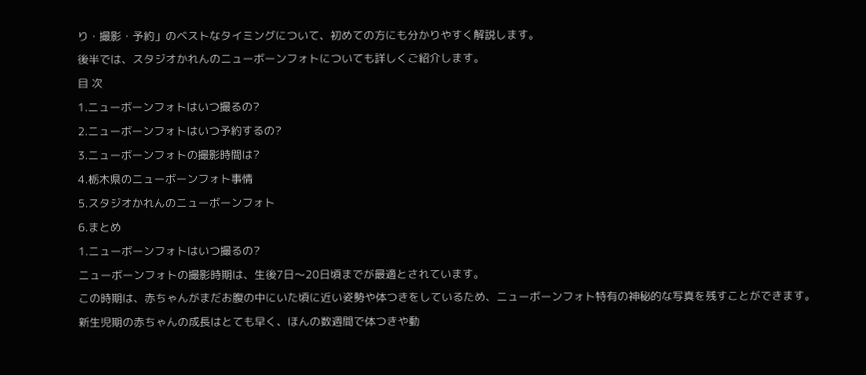り・撮影・予約」のベストなタイミングについて、初めての方にも分かりやすく解説します。
後半では、スタジオかれんのニューボーンフォトについても詳しくご紹介します。
目 次
1.ニューボーンフォトはいつ撮るの?
2.ニューボーンフォトはいつ予約するの?
3.ニューボーンフォトの撮影時間は?
4.栃木県のニューボーンフォト事情
5.スタジオかれんのニューボーンフォト
6.まとめ
1.ニューボーンフォトはいつ撮るの?
ニューボーンフォトの撮影時期は、生後7日〜20日頃までが最適とされています。
この時期は、赤ちゃんがまだお腹の中にいた頃に近い姿勢や体つきをしているため、ニューボーンフォト特有の神秘的な写真を残すことができます。
新生児期の赤ちゃんの成長はとても早く、ほんの数週間で体つきや動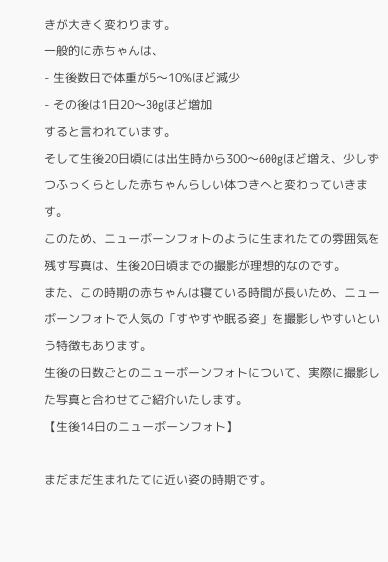きが大きく変わります。
一般的に赤ちゃんは、
- 生後数日で体重が5〜10%ほど減少
- その後は1日20〜30gほど増加
すると言われています。
そして生後20日頃には出生時から300〜600gほど増え、少しずつふっくらとした赤ちゃんらしい体つきへと変わっていきます。
このため、ニューボーンフォトのように生まれたての雰囲気を残す写真は、生後20日頃までの撮影が理想的なのです。
また、この時期の赤ちゃんは寝ている時間が長いため、ニューボーンフォトで人気の「すやすや眠る姿」を撮影しやすいという特徴もあります。
生後の日数ごとのニューボーンフォトについて、実際に撮影した写真と合わせてご紹介いたします。
【生後14日のニューボーンフォト】

まだまだ生まれたてに近い姿の時期です。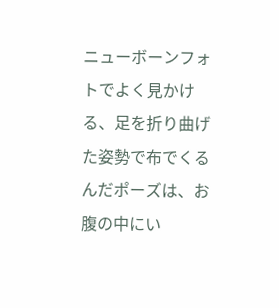ニューボーンフォトでよく見かける、足を折り曲げた姿勢で布でくるんだポーズは、お腹の中にい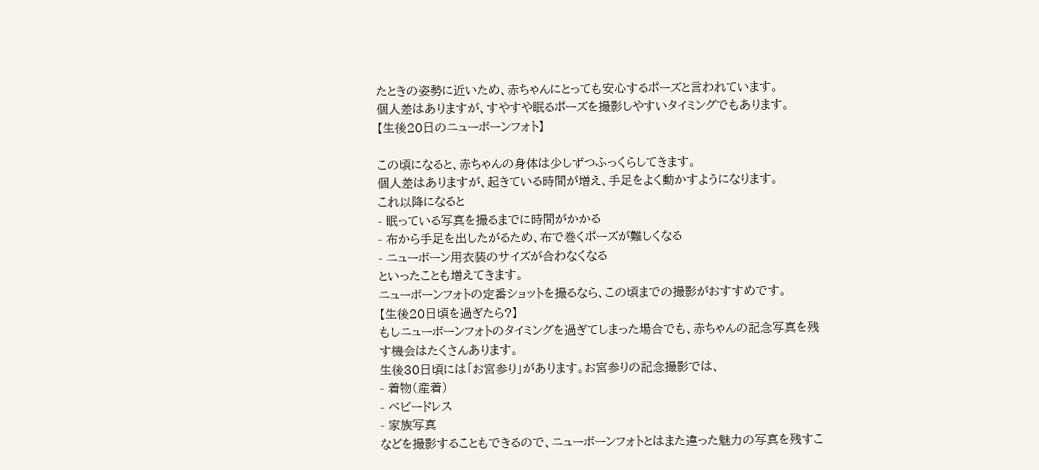たときの姿勢に近いため、赤ちゃんにとっても安心するポーズと言われています。
個人差はありますが、すやすや眠るポーズを撮影しやすいタイミングでもあります。
【生後20日のニューボーンフォト】

この頃になると、赤ちゃんの身体は少しずつふっくらしてきます。
個人差はありますが、起きている時間が増え、手足をよく動かすようになります。
これ以降になると
- 眠っている写真を撮るまでに時間がかかる
- 布から手足を出したがるため、布で巻くポーズが難しくなる
- ニューボーン用衣装のサイズが合わなくなる
といったことも増えてきます。
ニューボーンフォトの定番ショットを撮るなら、この頃までの撮影がおすすめです。
【生後20日頃を過ぎたら?】
もしニューボーンフォトのタイミングを過ぎてしまった場合でも、赤ちゃんの記念写真を残す機会はたくさんあります。
生後30日頃には「お宮参り」があります。お宮参りの記念撮影では、
- 着物(産着)
- ベビードレス
- 家族写真
などを撮影することもできるので、ニューボーンフォトとはまた違った魅力の写真を残すこ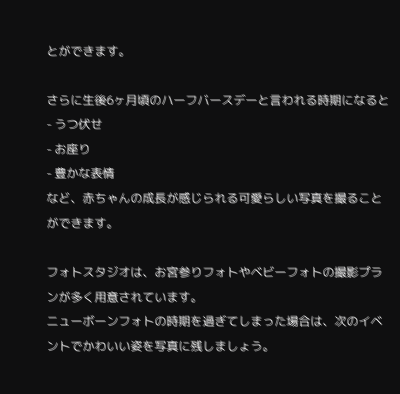とができます。

さらに生後6ヶ月頃のハーフバースデーと言われる時期になると
- うつ伏せ
- お座り
- 豊かな表情
など、赤ちゃんの成長が感じられる可愛らしい写真を撮ることができます。

フォトスタジオは、お宮参りフォトやベビーフォトの撮影プランが多く用意されています。
ニューボーンフォトの時期を過ぎてしまった場合は、次のイベントでかわいい姿を写真に残しましょう。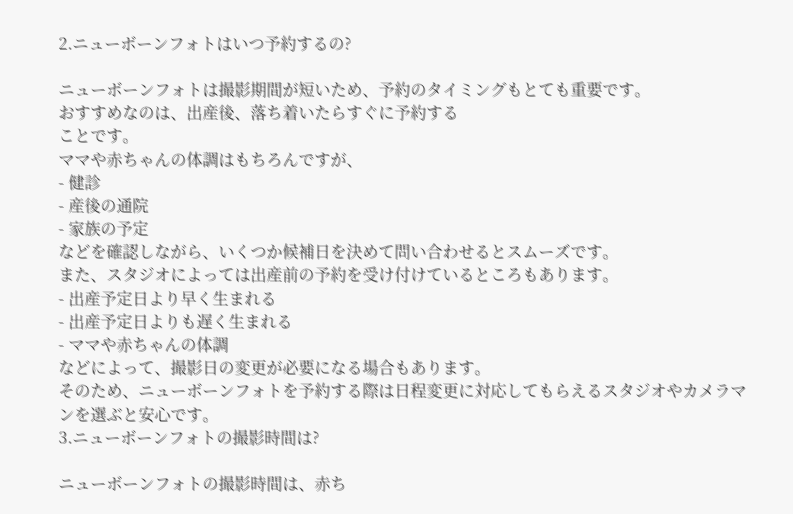2.ニューボーンフォトはいつ予約するの?

ニューボーンフォトは撮影期間が短いため、予約のタイミングもとても重要です。
おすすめなのは、出産後、落ち着いたらすぐに予約する
ことです。
ママや赤ちゃんの体調はもちろんですが、
- 健診
- 産後の通院
- 家族の予定
などを確認しながら、いくつか候補日を決めて問い合わせるとスムーズです。
また、スタジオによっては出産前の予約を受け付けているところもあります。
- 出産予定日より早く生まれる
- 出産予定日よりも遅く生まれる
- ママや赤ちゃんの体調
などによって、撮影日の変更が必要になる場合もあります。
そのため、ニューボーンフォトを予約する際は日程変更に対応してもらえるスタジオやカメラマンを選ぶと安心です。
3.ニューボーンフォトの撮影時間は?

ニューボーンフォトの撮影時間は、赤ち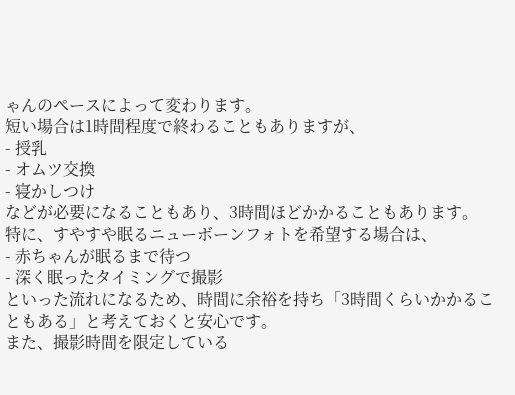ゃんのペースによって変わります。
短い場合は1時間程度で終わることもありますが、
- 授乳
- オムツ交換
- 寝かしつけ
などが必要になることもあり、3時間ほどかかることもあります。
特に、すやすや眠るニューボーンフォトを希望する場合は、
- 赤ちゃんが眠るまで待つ
- 深く眠ったタイミングで撮影
といった流れになるため、時間に余裕を持ち「3時間くらいかかることもある」と考えておくと安心です。
また、撮影時間を限定している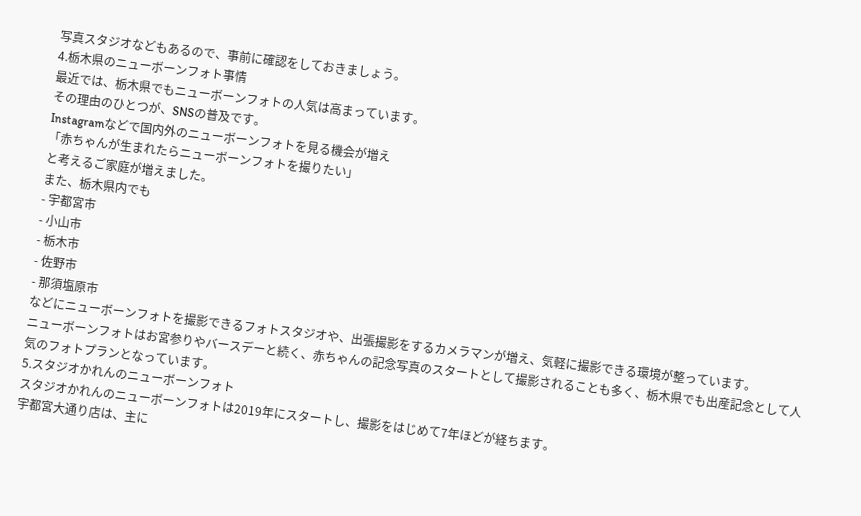写真スタジオなどもあるので、事前に確認をしておきましょう。
4.栃木県のニューボーンフォト事情
最近では、栃木県でもニューボーンフォトの人気は高まっています。
その理由のひとつが、SNSの普及です。
Instagramなどで国内外のニューボーンフォトを見る機会が増え
「赤ちゃんが生まれたらニューボーンフォトを撮りたい」
と考えるご家庭が増えました。
また、栃木県内でも
- 宇都宮市
- 小山市
- 栃木市
- 佐野市
- 那須塩原市
などにニューボーンフォトを撮影できるフォトスタジオや、出張撮影をするカメラマンが増え、気軽に撮影できる環境が整っています。
ニューボーンフォトはお宮参りやバースデーと続く、赤ちゃんの記念写真のスタートとして撮影されることも多く、栃木県でも出産記念として人気のフォトプランとなっています。
5.スタジオかれんのニューボーンフォト
スタジオかれんのニューボーンフォトは2019年にスタートし、撮影をはじめて7年ほどが経ちます。
宇都宮大通り店は、主に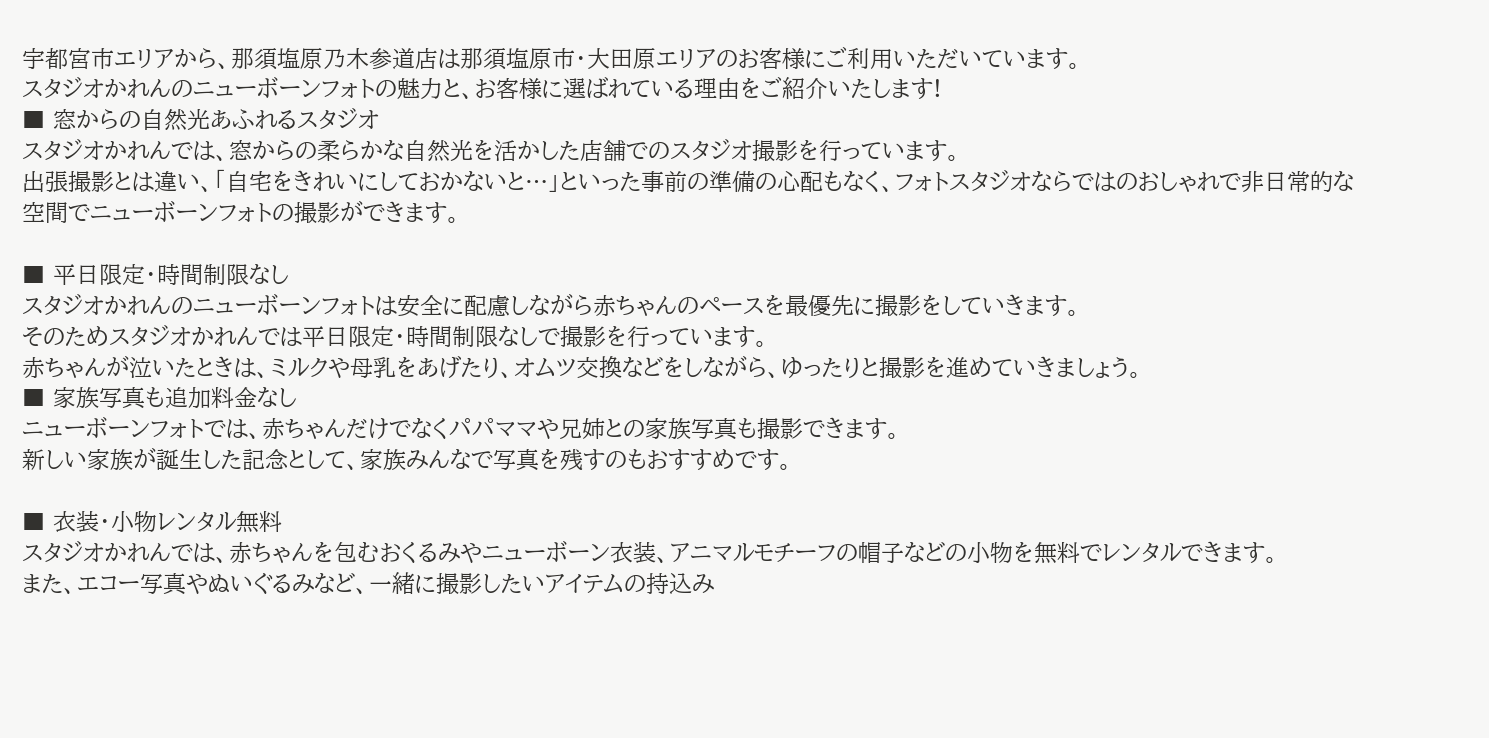宇都宮市エリアから、那須塩原乃木参道店は那須塩原市・大田原エリアのお客様にご利用いただいています。
スタジオかれんのニューボーンフォトの魅力と、お客様に選ばれている理由をご紹介いたします!
■ 窓からの自然光あふれるスタジオ
スタジオかれんでは、窓からの柔らかな自然光を活かした店舗でのスタジオ撮影を行っています。
出張撮影とは違い、「自宅をきれいにしておかないと…」といった事前の準備の心配もなく、フォトスタジオならではのおしゃれで非日常的な空間でニューボーンフォトの撮影ができます。

■ 平日限定・時間制限なし
スタジオかれんのニューボーンフォトは安全に配慮しながら赤ちゃんのペースを最優先に撮影をしていきます。
そのためスタジオかれんでは平日限定・時間制限なしで撮影を行っています。
赤ちゃんが泣いたときは、ミルクや母乳をあげたり、オムツ交換などをしながら、ゆったりと撮影を進めていきましょう。
■ 家族写真も追加料金なし
ニューボーンフォトでは、赤ちゃんだけでなくパパママや兄姉との家族写真も撮影できます。
新しい家族が誕生した記念として、家族みんなで写真を残すのもおすすめです。

■ 衣装・小物レンタル無料
スタジオかれんでは、赤ちゃんを包むおくるみやニューボーン衣装、アニマルモチーフの帽子などの小物を無料でレンタルできます。
また、エコー写真やぬいぐるみなど、一緒に撮影したいアイテムの持込み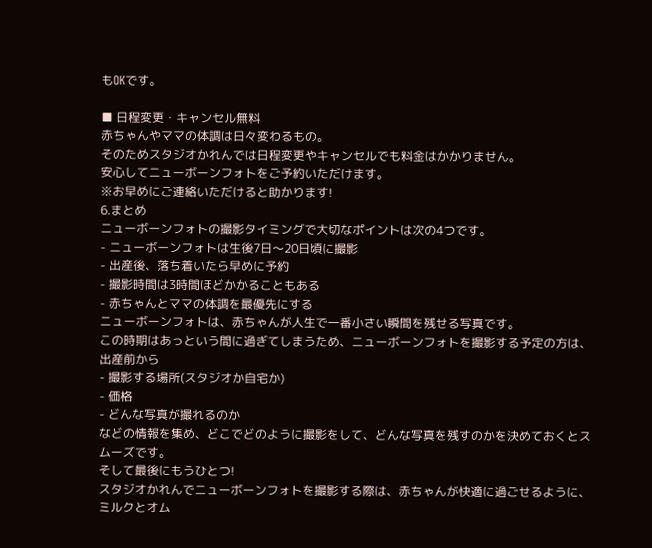もOKです。

■ 日程変更・キャンセル無料
赤ちゃんやママの体調は日々変わるもの。
そのためスタジオかれんでは日程変更やキャンセルでも料金はかかりません。
安心してニューボーンフォトをご予約いただけます。
※お早めにご連絡いただけると助かります!
6.まとめ
ニューボーンフォトの撮影タイミングで大切なポイントは次の4つです。
- ニューボーンフォトは生後7日〜20日頃に撮影
- 出産後、落ち着いたら早めに予約
- 撮影時間は3時間ほどかかることもある
- 赤ちゃんとママの体調を最優先にする
ニューボーンフォトは、赤ちゃんが人生で一番小さい瞬間を残せる写真です。
この時期はあっという間に過ぎてしまうため、ニューボーンフォトを撮影する予定の方は、出産前から
- 撮影する場所(スタジオか自宅か)
- 価格
- どんな写真が撮れるのか
などの情報を集め、どこでどのように撮影をして、どんな写真を残すのかを決めておくとスムーズです。
そして最後にもうひとつ!
スタジオかれんでニューボーンフォトを撮影する際は、赤ちゃんが快適に過ごせるように、ミルクとオム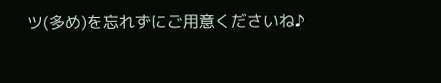ツ(多め)を忘れずにご用意くださいね♪